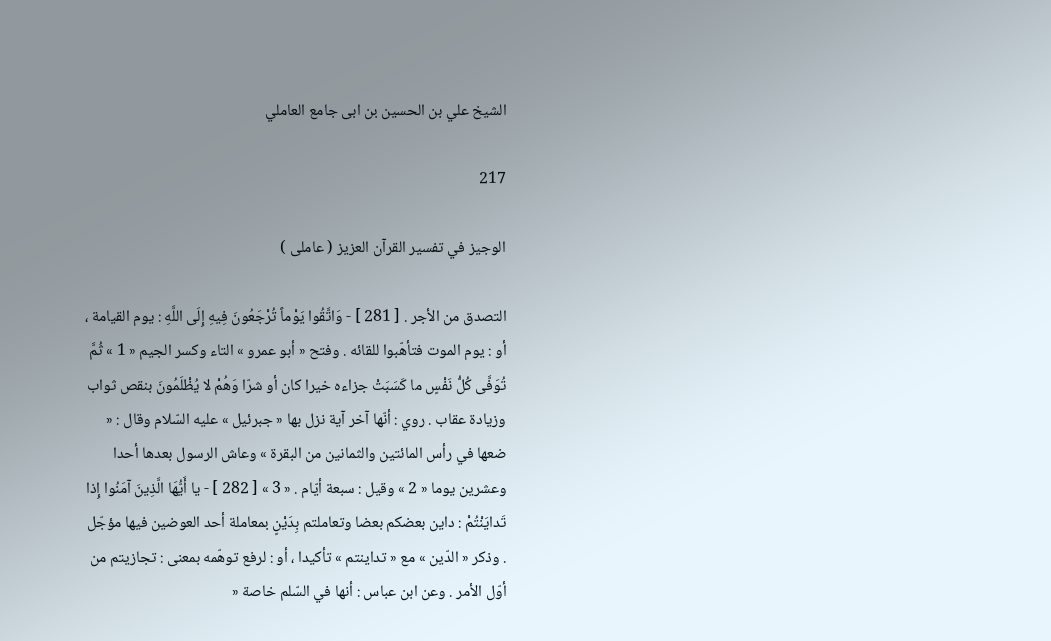الشيخ علي بن الحسين بن ابى جامع العاملي

217

الوجيز في تفسير القرآن العزيز ( عاملى )

التصدق من الأجر . [ 281 ] - وَاتَّقُوا يَوْماً تُرْجَعُونَ فِيهِ إِلَى اللَّهِ : يوم القيامة ، أو : يوم الموت فتأهّبوا للقائه . وفتح « أبو عمرو » التاء وكسر الجيم « 1 » ثُمَّ تُوَفَّى كُلُّ نَفْسٍ ما كَسَبَتْ جزاءه خيرا كان أو شرّا وَهُمْ لا يُظْلَمُونَ بنقص ثواب وزيادة عقاب . روي : أنّها آخر آية نزل بها « جبرئيل » عليه السّلام وقال : « ضعها في رأس المائتين والثمانين من البقرة » وعاش الرسول بعدها أحدا وعشرين يوما « 2 » وقيل : سبعة أيّام . « 3 » [ 282 ] - يا أَيُّهَا الَّذِينَ آمَنُوا إِذا تَدايَنْتُمْ : داين بعضكم بعضا وتعاملتم بِدَيْنٍ بمعاملة أحد العوضين فيها مؤجّل . وذكر « الدّين » مع « تداينتم » تأكيدا ، أو : لرفع توهّمه بمعنى : تجازيتم من أوّل الأمر . وعن ابن عباس : أنها في السّلم خاصة «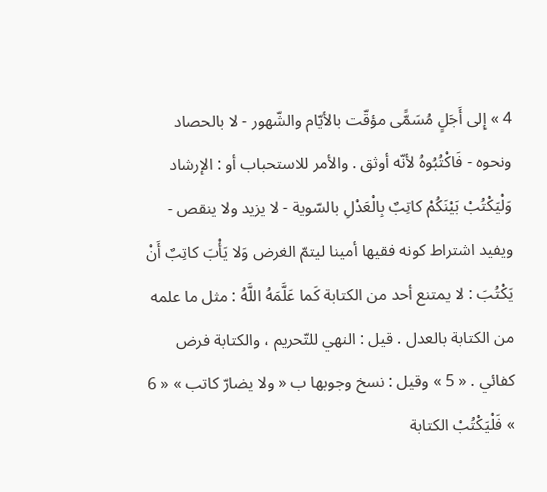4 » إِلى أَجَلٍ مُسَمًّى مؤقّت بالأيّام والشّهور - لا بالحصاد ونحوه - فَاكْتُبُوهُ لأنّه أوثق . والأمر للاستحباب أو : الإرشاد وَلْيَكْتُبْ بَيْنَكُمْ كاتِبٌ بِالْعَدْلِ بالسّوية - لا يزيد ولا ينقص - ويفيد اشتراط كونه فقيها أمينا ليتمّ الغرض وَلا يَأْبَ كاتِبٌ أَنْ يَكْتُبَ : لا يمتنع أحد من الكتابة كَما عَلَّمَهُ اللَّهُ : مثل ما علمه من الكتابة بالعدل . قيل : النهي للتّحريم ، والكتابة فرض كفائي . « 5 » وقيل : نسخ وجوبها ب « ولا يضارّ كاتب » « 6 » فَلْيَكْتُبْ الكتابة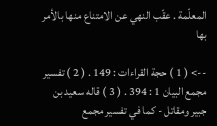المعلّمة . عقّب النهي عن الامتناع منها بالأمر بها

--> ( 1 ) حجة القراءات : 149 . ( 2 ) تفسير مجمع البيان 1 : 394 . ( 3 ) قاله سعيد بن جبير ومقاتل - كما في تفسير مجمع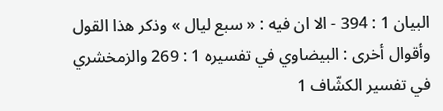البيان 1 : 394 - الا ان فيه : « سبع ليال » وذكر هذا القول وأقوال أخرى : البيضاوي في تفسيره 1 : 269 والزمخشري في تفسير الكشّاف 1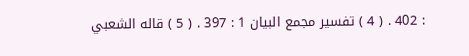: 402 . ( 4 ) تفسير مجمع البيان 1 : 397 . ( 5 ) قاله الشعبي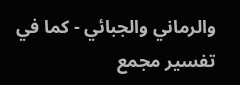والرماني والجبائي - كما في تفسير مجمع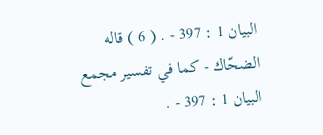البيان 1 : 397 - . ( 6 ) قاله الضحّاك - كما في تفسير مجمع البيان 1 : 397 - .